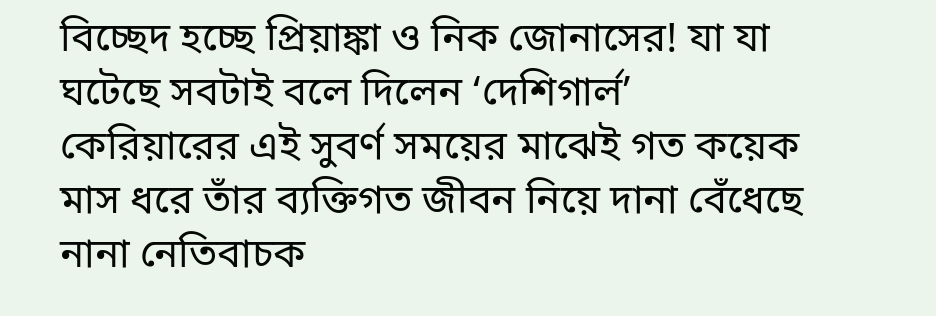বিচ্ছেদ হচ্ছে প্রিয়াঙ্কা ও নিক জোনাসের! যা যা ঘটেছে সবটাই বলে দিলেন ‘দেশিগার্ল’
কেরিয়ারের এই সুবর্ণ সময়ের মাঝেই গত কয়েক মাস ধরে তাঁর ব্যক্তিগত জীবন নিয়ে দানা বেঁধেছে নানা নেতিবাচক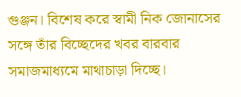গুঞ্জন। বিশেষ করে স্বামী নিক জোনাসের সঙ্গে তাঁর বিচ্ছেদের খবর বারবার সমাজমাধ্যমে মাথাচাড়া দিচ্ছে।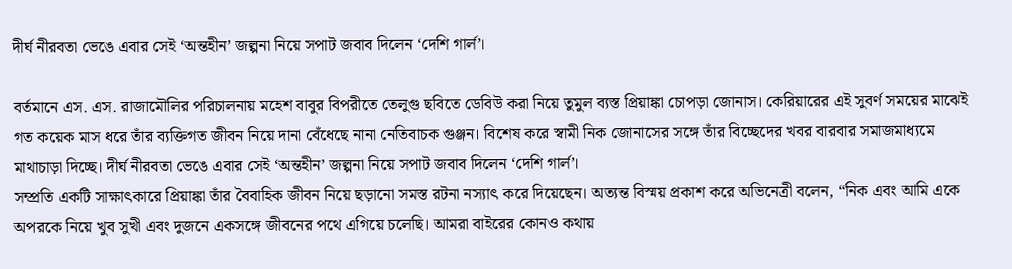দীর্ঘ নীরবতা ভেঙে এবার সেই ‘অন্তহীন’ জল্পনা নিয়ে সপাট জবাব দিলেন ‘দেশি গার্ল’।

বর্তমানে এস. এস. রাজামৌলির পরিচালনায় মহেশ বাবুর বিপরীতে তেলুগু ছবিতে ডেবিউ করা নিয়ে তুমুল ব্যস্ত প্রিয়াঙ্কা চোপড়া জোনাস। কেরিয়ারের এই সুবর্ণ সময়ের মাঝেই গত কয়েক মাস ধরে তাঁর ব্যক্তিগত জীবন নিয়ে দানা বেঁধেছে নানা নেতিবাচক গুঞ্জন। বিশেষ করে স্বামী নিক জোনাসের সঙ্গে তাঁর বিচ্ছেদের খবর বারবার সমাজমাধ্যমে মাথাচাড়া দিচ্ছে। দীর্ঘ নীরবতা ভেঙে এবার সেই ‘অন্তহীন’ জল্পনা নিয়ে সপাট জবাব দিলেন ‘দেশি গার্ল’।
সম্প্রতি একটি সাক্ষাৎকারে প্রিয়াঙ্কা তাঁর বৈবাহিক জীবন নিয়ে ছড়ানো সমস্ত রটনা নস্যাৎ করে দিয়েছেন। অত্যন্ত বিস্ময় প্রকাশ করে অভিনেত্রী বলেন, “নিক এবং আমি একে অপরকে নিয়ে খুব সুখী এবং দুজনে একসঙ্গে জীবনের পথে এগিয়ে চলেছি। আমরা বাইরের কোনও কথায়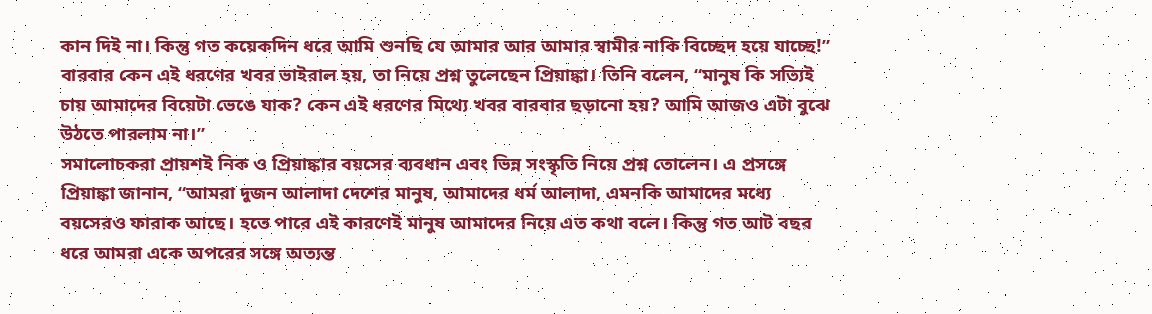কান দিই না। কিন্তু গত কয়েকদিন ধরে আমি শুনছি যে আমার আর আমার স্বামীর নাকি বিচ্ছেদ হয়ে যাচ্ছে!”
বারবার কেন এই ধরণের খবর ভাইরাল হয়, তা নিয়ে প্রশ্ন তুলেছেন প্রিয়াঙ্কা। তিনি বলেন, “মানুষ কি সত্যিই চায় আমাদের বিয়েটা ভেঙে যাক? কেন এই ধরণের মিথ্যে খবর বারবার ছড়ানো হয়? আমি আজও এটা বুঝে উঠতে পারলাম না।”
সমালোচকরা প্রায়শই নিক ও প্রিয়াঙ্কার বয়সের ব্যবধান এবং ভিন্ন সংস্কৃতি নিয়ে প্রশ্ন তোলেন। এ প্রসঙ্গে প্রিয়াঙ্কা জানান, “আমরা দুজন আলাদা দেশের মানুষ, আমাদের ধর্ম আলাদা, এমনকি আমাদের মধ্যে বয়সেরও ফারাক আছে। হতে পারে এই কারণেই মানুষ আমাদের নিয়ে এত কথা বলে। কিন্তু গত আট বছর ধরে আমরা একে অপরের সঙ্গে অত্যন্ত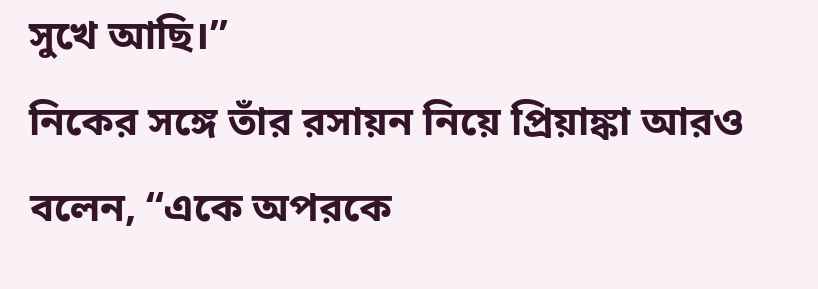সুখে আছি।”
নিকের সঙ্গে তাঁর রসায়ন নিয়ে প্রিয়াঙ্কা আরও বলেন, “একে অপরকে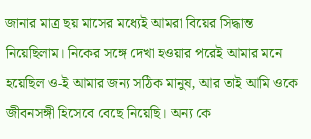জানার মাত্র ছয় মাসের মধ্যেই আমরা বিয়ের সিদ্ধান্ত নিয়েছিলাম। নিকের সঙ্গে দেখা হওয়ার পরেই আমার মনে হয়েছিল ও-ই আমার জন্য সঠিক মানুষ, আর তাই আমি ওকে জীবনসঙ্গী হিসেবে বেছে নিয়েছি। অন্য কে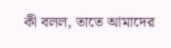কী বলল, তাতে আমাদের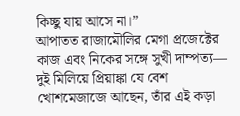কিচ্ছু যায় আসে না।”
আপাতত রাজামৌলির মেগা প্রজেক্টের কাজ এবং নিকের সঙ্গে সুখী দাম্পত্য— দুই মিলিয়ে প্রিয়াঙ্কা যে বেশ খোশমেজাজে আছেন, তাঁর এই কড়া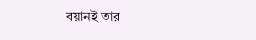বয়ানই তার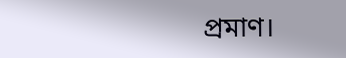প্রমাণ।